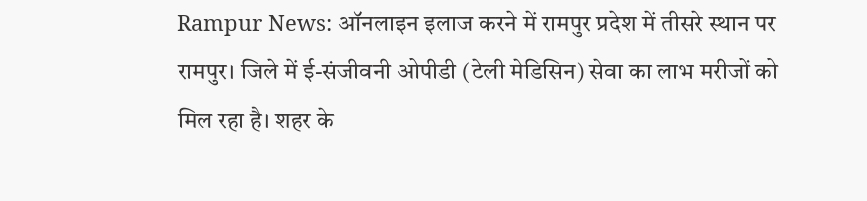Rampur News: ऑनलाइन इलाज करने में रामपुर प्रदेश में तीसरे स्थान पर
रामपुर। जिले में ई-संजीवनी ओपीडी (टेली मेडिसिन) सेवा का लाभ मरीजों को मिल रहा है। शहर के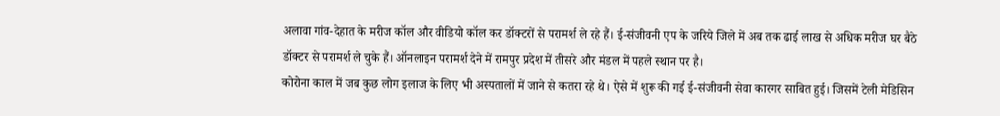अलावा गांव-देहात के मरीज कॉल और वीडियो कॉल कर डॉक्टरों से परामर्श ले रहे हैं। ई-संजीवनी एप के जरिये जिले में अब तक ढाई लाख से अधिक मरीज घर बैठे डॉक्टर से परामर्श ले चुके हैं। ऑनलाइन परामर्श देने में रामपुर प्रदेश में तीसरे और मंडल में पहले स्थान पर है।
कोरोना काल में जब कुछ लोग इलाज के लिए भी अस्पतालों में जाने से कतरा रहे थे। ऐसे में शुरू की गई ई-संजीवनी सेवा कारगर साबित हुई। जिसमें टेली मेडिसिन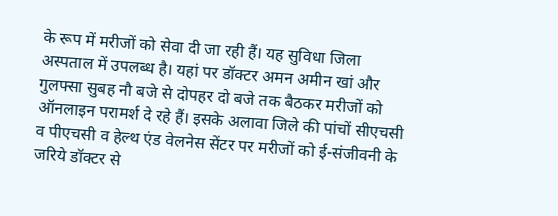के रूप में मरीजों को सेवा दी जा रही हैं। यह सुविधा जिला अस्पताल में उपलब्ध है। यहां पर डॉक्टर अमन अमीन खां और गुलफ्सा सुबह नौ बजे से दोपहर दो बजे तक बैठकर मरीजों को ऑनलाइन परामर्श दे रहे हैं। इसके अलावा जिले की पांचों सीएचसी व पीएचसी व हेल्थ एंड वेलनेस सेंटर पर मरीजों को ई-संजीवनी के जरिये डॉक्टर से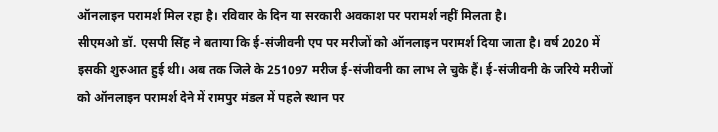ऑनलाइन परामर्श मिल रहा है। रविवार के दिन या सरकारी अवकाश पर परामर्श नहीं मिलता है।
सीएमओ डॉ. एसपी सिंह ने बताया कि ई-संजीवनी एप पर मरीजों को ऑनलाइन परामर्श दिया जाता है। वर्ष 2020 में इसकी शुरुआत हुई थी। अब तक जिले के 251097 मरीज ई-संजीवनी का लाभ ले चुके हैं। ई-संजीवनी के जरिये मरीजों को ऑनलाइन परामर्श देने में रामपुर मंडल में पहले स्थान पर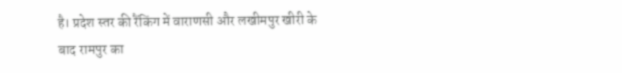है। प्रदेश स्तर की रैंकिंग में वाराणसी और लखीमपुर खीरी के बाद रामपुर का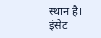स्थान है।
इंसेट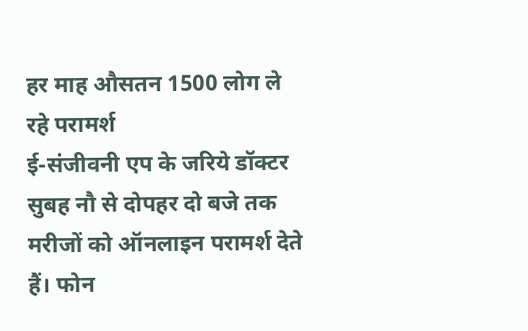हर माह औसतन 1500 लोग ले रहे परामर्श
ई-संजीवनी एप के जरिये डॉक्टर सुबह नौ से दोपहर दो बजे तक मरीजों को ऑनलाइन परामर्श देते हैं। फोन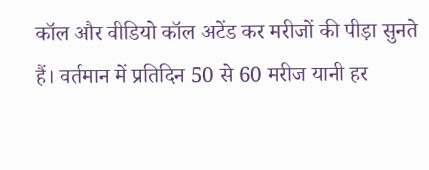कॉल और वीडियो कॉल अटेंड कर मरीजों की पीड़ा सुनते हैं। वर्तमान में प्रतिदिन 50 से 60 मरीज यानी हर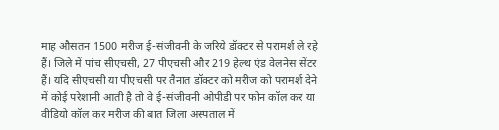माह औसतन 1500 मरीज ई-संजीवनी के जरिये डॉक्टर से परामर्श ले रहे हैं। जिले में पांच सीएचसी, 27 पीएचसी और 219 हेल्थ एंड वेलनेस सेंटर हैं। यदि सीएचसी या पीएचसी पर तैनात डॉक्टर को मरीज को परामर्श देने में कोई परेशानी आती है तो वे ई-संजीवनी ओपीडी पर फोन कॉल कर या वीडियो कॉल कर मरीज की बात जिला अस्पताल में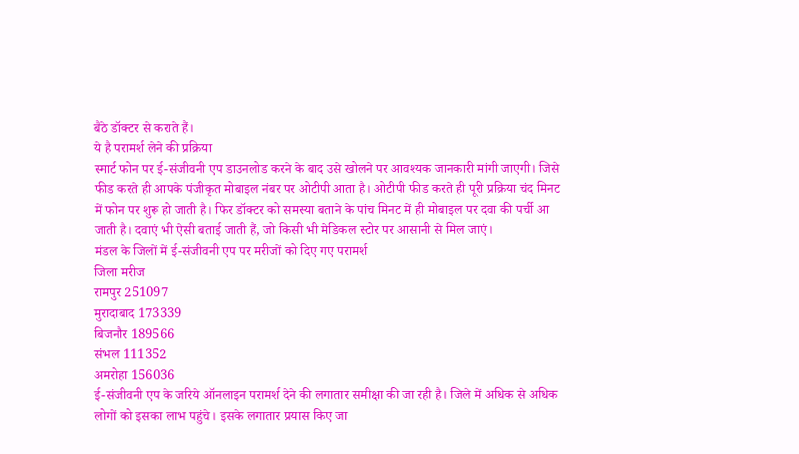बैठे डॉक्टर से कराते हैं।
ये है परामर्श लेने की प्रक्रिया
स्मार्ट फोन पर ई-संजीवनी एप डाउनलोड करने के बाद उसे खोलने पर आवश्यक जानकारी मांगी जाएगी। जिसे फीड करते ही आपके पंजीकृत मोबाइल नंबर पर ओटीपी आता है। ओटीपी फीड करते ही पूरी प्रक्रिया चंद मिनट में फोन पर शुरू हो जाती है। फिर डॉक्टर को समस्या बताने के पांच मिनट में ही मोबाइल पर दवा की पर्ची आ जाती है। दवाएं भी ऐसी बताई जाती हैं, जो किसी भी मेडिकल स्टोर पर आसानी से मिल जाएं।
मंडल के जिलों में ई-संजीवनी एप पर मरीजों को दिए गए परामर्श
जिला मरीज
रामपुर 251097
मुरादाबाद 173339
बिजनौर 189566
संभल 111352
अमरोहा 156036
ई-संजीवनी एप के जरिये ऑनलाइन परामर्श देने की लगातार समीक्षा की जा रही है। जिले में अधिक से अधिक लोगों को इसका लाभ पहुंचे। इसके लगातार प्रयास किए जा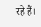रहे हैं।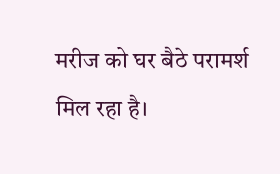मरीज को घर बैठे परामर्श मिल रहा है।